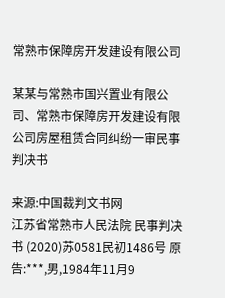常熟市保障房开发建设有限公司

某某与常熟市国兴置业有限公司、常熟市保障房开发建设有限公司房屋租赁合同纠纷一审民事判决书

来源:中国裁判文书网
江苏省常熟市人民法院 民事判决书 (2020)苏0581民初1486号 原告:***,男,1984年11月9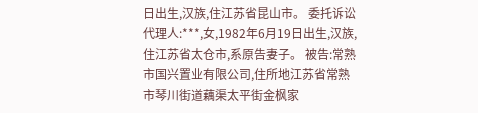日出生,汉族,住江苏省昆山市。 委托诉讼代理人:***,女,1982年6月19日出生,汉族,住江苏省太仓市,系原告妻子。 被告:常熟市国兴置业有限公司,住所地江苏省常熟市琴川街道藕渠太平街金枫家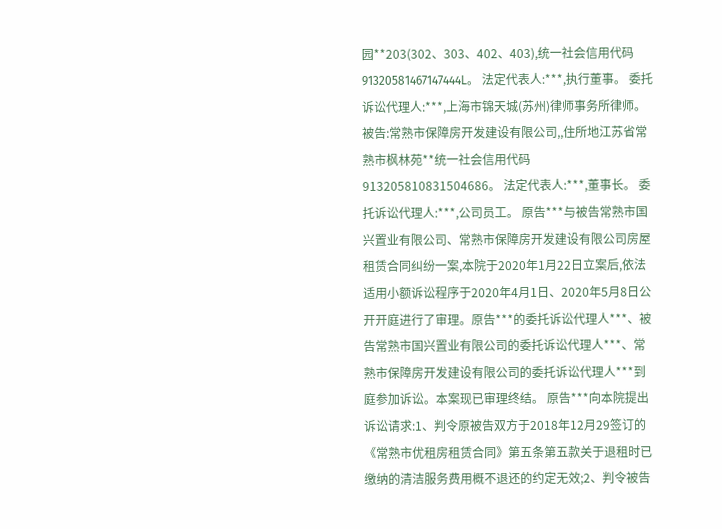园**203(302、303、402、403),统一社会信用代码91320581467147444L。 法定代表人:***,执行董事。 委托诉讼代理人:***,上海市锦天城(苏州)律师事务所律师。 被告:常熟市保障房开发建设有限公司,,住所地江苏省常熟市枫林苑**统一社会信用代码913205810831504686。 法定代表人:***,董事长。 委托诉讼代理人:***,公司员工。 原告***与被告常熟市国兴置业有限公司、常熟市保障房开发建设有限公司房屋租赁合同纠纷一案,本院于2020年1月22日立案后,依法适用小额诉讼程序于2020年4月1日、2020年5月8日公开开庭进行了审理。原告***的委托诉讼代理人***、被告常熟市国兴置业有限公司的委托诉讼代理人***、常熟市保障房开发建设有限公司的委托诉讼代理人***到庭参加诉讼。本案现已审理终结。 原告***向本院提出诉讼请求:1、判令原被告双方于2018年12月29签订的《常熟市优租房租赁合同》第五条第五款关于退租时已缴纳的清洁服务费用概不退还的约定无效;2、判令被告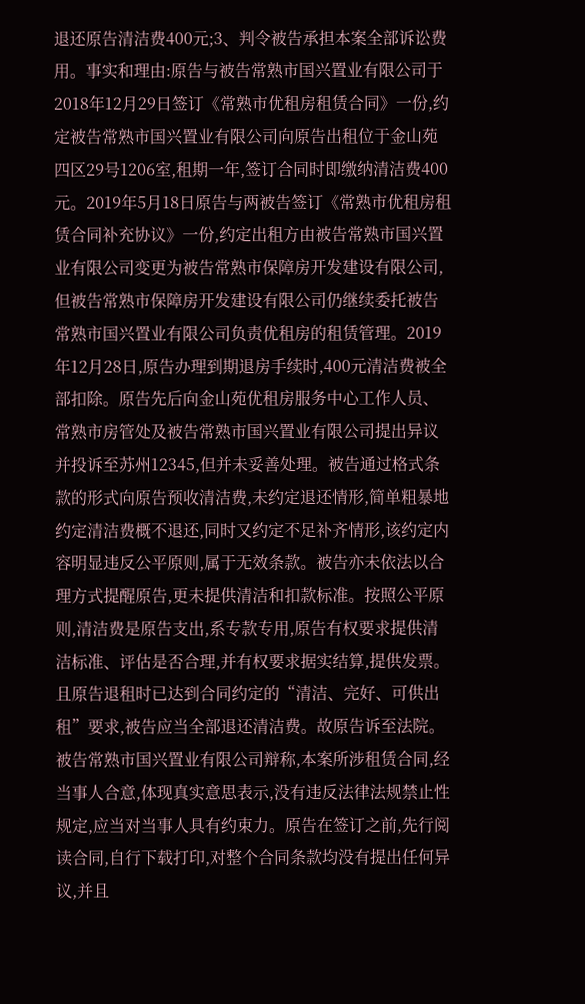退还原告清洁费400元;3、判令被告承担本案全部诉讼费用。事实和理由:原告与被告常熟市国兴置业有限公司于2018年12月29日签订《常熟市优租房租赁合同》一份,约定被告常熟市国兴置业有限公司向原告出租位于金山苑四区29号1206室,租期一年,签订合同时即缴纳清洁费400元。2019年5月18日原告与两被告签订《常熟市优租房租赁合同补充协议》一份,约定出租方由被告常熟市国兴置业有限公司变更为被告常熟市保障房开发建设有限公司,但被告常熟市保障房开发建设有限公司仍继续委托被告常熟市国兴置业有限公司负责优租房的租赁管理。2019年12月28日,原告办理到期退房手续时,400元清洁费被全部扣除。原告先后向金山苑优租房服务中心工作人员、常熟市房管处及被告常熟市国兴置业有限公司提出异议并投诉至苏州12345,但并未妥善处理。被告通过格式条款的形式向原告预收清洁费,未约定退还情形,简单粗暴地约定清洁费概不退还,同时又约定不足补齐情形,该约定内容明显违反公平原则,属于无效条款。被告亦未依法以合理方式提醒原告,更未提供清洁和扣款标准。按照公平原则,清洁费是原告支出,系专款专用,原告有权要求提供清洁标准、评估是否合理,并有权要求据实结算,提供发票。且原告退租时已达到合同约定的“清洁、完好、可供出租”要求,被告应当全部退还清洁费。故原告诉至法院。 被告常熟市国兴置业有限公司辩称,本案所涉租赁合同,经当事人合意,体现真实意思表示,没有违反法律法规禁止性规定,应当对当事人具有约束力。原告在签订之前,先行阅读合同,自行下载打印,对整个合同条款均没有提出任何异议,并且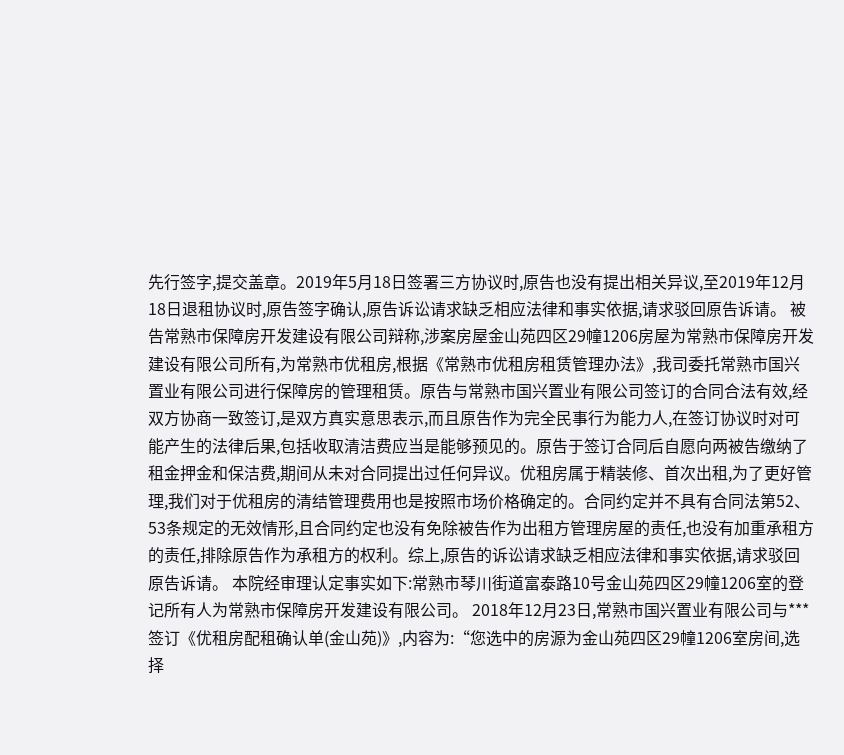先行签字,提交盖章。2019年5月18日签署三方协议时,原告也没有提出相关异议,至2019年12月18日退租协议时,原告签字确认,原告诉讼请求缺乏相应法律和事实依据,请求驳回原告诉请。 被告常熟市保障房开发建设有限公司辩称,涉案房屋金山苑四区29幢1206房屋为常熟市保障房开发建设有限公司所有,为常熟市优租房,根据《常熟市优租房租赁管理办法》,我司委托常熟市国兴置业有限公司进行保障房的管理租赁。原告与常熟市国兴置业有限公司签订的合同合法有效,经双方协商一致签订,是双方真实意思表示,而且原告作为完全民事行为能力人,在签订协议时对可能产生的法律后果,包括收取清洁费应当是能够预见的。原告于签订合同后自愿向两被告缴纳了租金押金和保洁费,期间从未对合同提出过任何异议。优租房属于精装修、首次出租,为了更好管理,我们对于优租房的清结管理费用也是按照市场价格确定的。合同约定并不具有合同法第52、53条规定的无效情形,且合同约定也没有免除被告作为出租方管理房屋的责任,也没有加重承租方的责任,排除原告作为承租方的权利。综上,原告的诉讼请求缺乏相应法律和事实依据,请求驳回原告诉请。 本院经审理认定事实如下:常熟市琴川街道富泰路10号金山苑四区29幢1206室的登记所有人为常熟市保障房开发建设有限公司。 2018年12月23日,常熟市国兴置业有限公司与***签订《优租房配租确认单(金山苑)》,内容为:“您选中的房源为金山苑四区29幢1206室房间,选择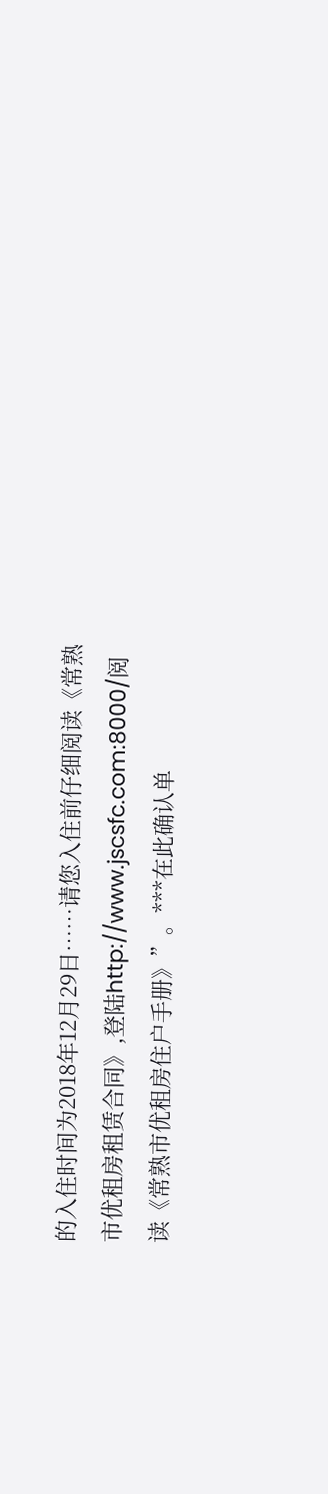的入住时间为2018年12月29日……请您入住前仔细阅读《常熟市优租房租赁合同》,登陆http://www.jscsfc.com:8000/阅读《常熟市优租房住户手册》”。***在此确认单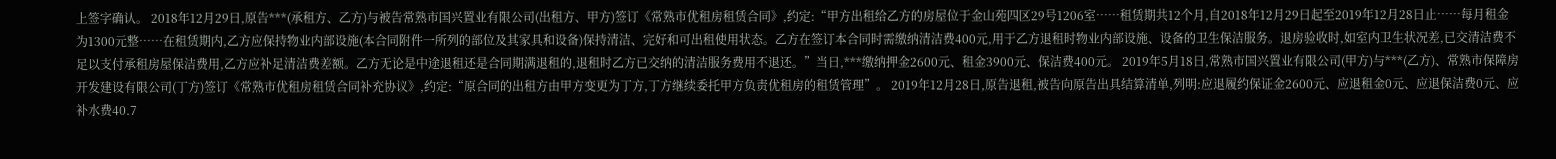上签字确认。 2018年12月29日,原告***(承租方、乙方)与被告常熟市国兴置业有限公司(出租方、甲方)签订《常熟市优租房租赁合同》,约定:“甲方出租给乙方的房屋位于金山苑四区29号1206室……租赁期共12个月,自2018年12月29日起至2019年12月28日止……每月租金为1300元整……在租赁期内,乙方应保持物业内部设施(本合同附件一所列的部位及其家具和设备)保持清洁、完好和可出租使用状态。乙方在签订本合同时需缴纳清洁费400元,用于乙方退租时物业内部设施、设备的卫生保洁服务。退房验收时,如室内卫生状况差,已交清洁费不足以支付承租房屋保洁费用,乙方应补足清洁费差额。乙方无论是中途退租还是合同期满退租的,退租时乙方已交纳的清洁服务费用不退还。”当日,***缴纳押金2600元、租金3900元、保洁费400元。 2019年5月18日,常熟市国兴置业有限公司(甲方)与***(乙方)、常熟市保障房开发建设有限公司(丁方)签订《常熟市优租房租赁合同补充协议》,约定:“原合同的出租方由甲方变更为丁方,丁方继续委托甲方负责优租房的租赁管理”。 2019年12月28日,原告退租,被告向原告出具结算清单,列明:应退履约保证金2600元、应退租金0元、应退保洁费0元、应补水费40.7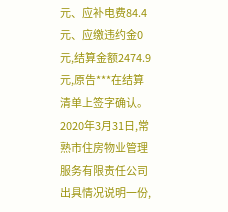元、应补电费84.4元、应缴违约金0元,结算金额2474.9元,原告***在结算清单上签字确认。 2020年3月31日,常熟市住房物业管理服务有限责任公司出具情况说明一份,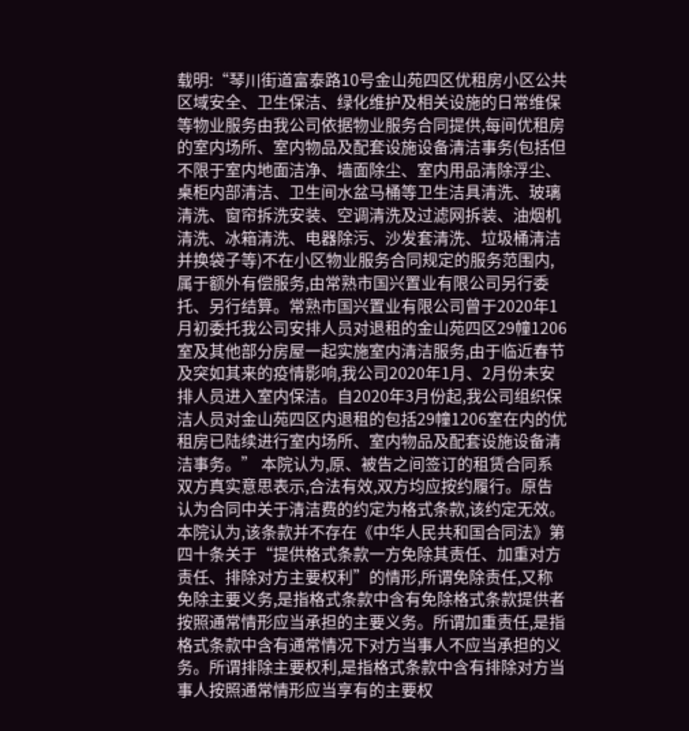载明:“琴川街道富泰路10号金山苑四区优租房小区公共区域安全、卫生保洁、绿化维护及相关设施的日常维保等物业服务由我公司依据物业服务合同提供,每间优租房的室内场所、室内物品及配套设施设备清洁事务(包括但不限于室内地面洁净、墙面除尘、室内用品清除浮尘、桌柜内部清洁、卫生间水盆马桶等卫生洁具清洗、玻璃清洗、窗帘拆洗安装、空调清洗及过滤网拆装、油烟机清洗、冰箱清洗、电器除污、沙发套清洗、垃圾桶清洁并换袋子等)不在小区物业服务合同规定的服务范围内,属于额外有偿服务,由常熟市国兴置业有限公司另行委托、另行结算。常熟市国兴置业有限公司曾于2020年1月初委托我公司安排人员对退租的金山苑四区29幢1206室及其他部分房屋一起实施室内清洁服务,由于临近春节及突如其来的疫情影响,我公司2020年1月、2月份未安排人员进入室内保洁。自2020年3月份起,我公司组织保洁人员对金山苑四区内退租的包括29幢1206室在内的优租房已陆续进行室内场所、室内物品及配套设施设备清洁事务。” 本院认为,原、被告之间签订的租赁合同系双方真实意思表示,合法有效,双方均应按约履行。原告认为合同中关于清洁费的约定为格式条款,该约定无效。本院认为,该条款并不存在《中华人民共和国合同法》第四十条关于“提供格式条款一方免除其责任、加重对方责任、排除对方主要权利”的情形,所谓免除责任,又称免除主要义务,是指格式条款中含有免除格式条款提供者按照通常情形应当承担的主要义务。所谓加重责任,是指格式条款中含有通常情况下对方当事人不应当承担的义务。所谓排除主要权利,是指格式条款中含有排除对方当事人按照通常情形应当享有的主要权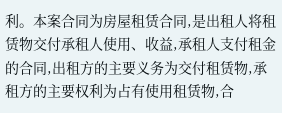利。本案合同为房屋租赁合同,是出租人将租赁物交付承租人使用、收益,承租人支付租金的合同,出租方的主要义务为交付租赁物,承租方的主要权利为占有使用租赁物,合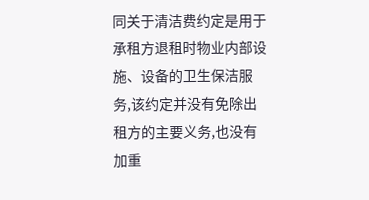同关于清洁费约定是用于承租方退租时物业内部设施、设备的卫生保洁服务,该约定并没有免除出租方的主要义务,也没有加重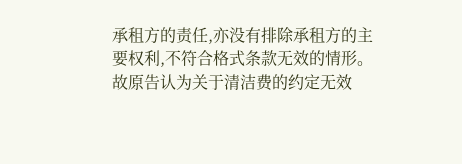承租方的责任,亦没有排除承租方的主要权利,不符合格式条款无效的情形。故原告认为关于清洁费的约定无效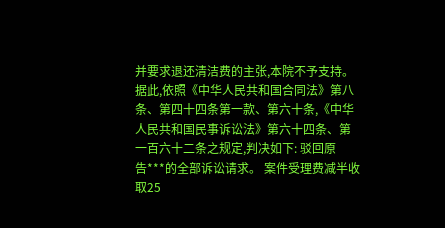并要求退还清洁费的主张,本院不予支持。据此,依照《中华人民共和国合同法》第八条、第四十四条第一款、第六十条,《中华人民共和国民事诉讼法》第六十四条、第一百六十二条之规定,判决如下: 驳回原告***的全部诉讼请求。 案件受理费减半收取25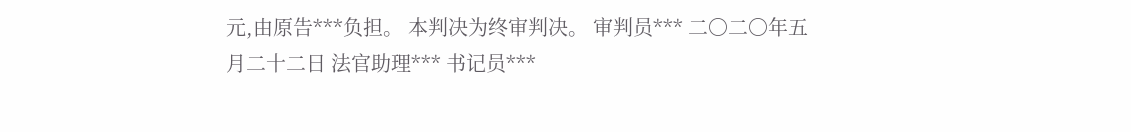元,由原告***负担。 本判决为终审判决。 审判员*** 二〇二〇年五月二十二日 法官助理*** 书记员***